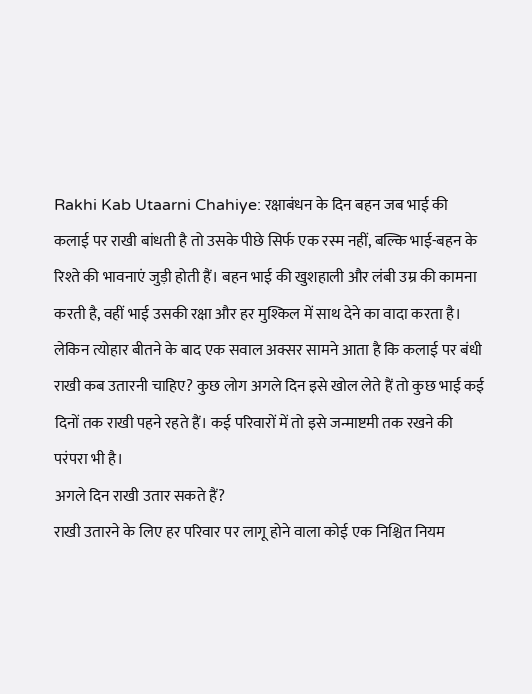Rakhi Kab Utaarni Chahiye: रक्षाबंधन के दिन बहन जब भाई की कलाई पर राखी बांधती है तो उसके पीछे सिर्फ एक रस्म नहीं, बल्कि भाई-बहन के रिश्ते की भावनाएं जुड़ी होती हैं। बहन भाई की खुशहाली और लंबी उम्र की कामना करती है, वहीं भाई उसकी रक्षा और हर मुश्किल में साथ देने का वादा करता है।
लेकिन त्योहार बीतने के बाद एक सवाल अक्सर सामने आता है कि कलाई पर बंधी राखी कब उतारनी चाहिए? कुछ लोग अगले दिन इसे खोल लेते हैं तो कुछ भाई कई दिनों तक राखी पहने रहते हैं। कई परिवारों में तो इसे जन्माष्टमी तक रखने की परंपरा भी है।
अगले दिन राखी उतार सकते हैं?
राखी उतारने के लिए हर परिवार पर लागू होने वाला कोई एक निश्चित नियम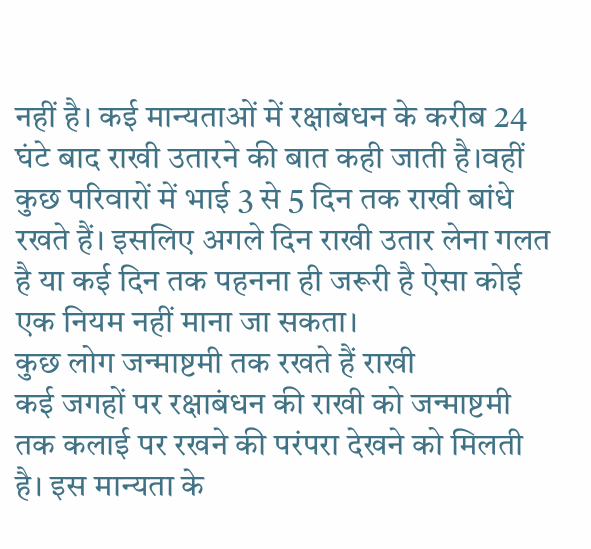नहीं है। कई मान्यताओं में रक्षाबंधन के करीब 24 घंटे बाद राखी उतारने की बात कही जाती है।वहीं कुछ परिवारों में भाई 3 से 5 दिन तक राखी बांधे रखते हैं। इसलिए अगले दिन राखी उतार लेना गलत है या कई दिन तक पहनना ही जरूरी है ऐसा कोई एक नियम नहीं माना जा सकता।
कुछ लोग जन्माष्टमी तक रखते हैं राखी
कई जगहों पर रक्षाबंधन की राखी को जन्माष्टमी तक कलाई पर रखने की परंपरा देखने को मिलती है। इस मान्यता के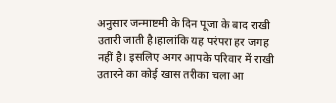अनुसार जन्माष्टमी के दिन पूजा के बाद राखी उतारी जाती है।हालांकि यह परंपरा हर जगह नहीं है। इसलिए अगर आपके परिवार में राखी उतारने का कोई खास तरीका चला आ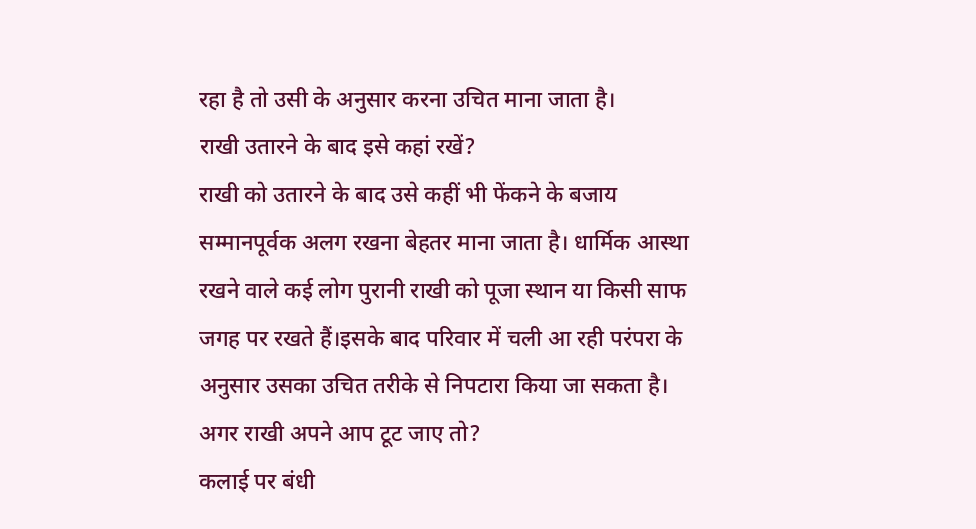रहा है तो उसी के अनुसार करना उचित माना जाता है।
राखी उतारने के बाद इसे कहां रखें?
राखी को उतारने के बाद उसे कहीं भी फेंकने के बजाय सम्मानपूर्वक अलग रखना बेहतर माना जाता है। धार्मिक आस्था रखने वाले कई लोग पुरानी राखी को पूजा स्थान या किसी साफ जगह पर रखते हैं।इसके बाद परिवार में चली आ रही परंपरा के अनुसार उसका उचित तरीके से निपटारा किया जा सकता है।
अगर राखी अपने आप टूट जाए तो?
कलाई पर बंधी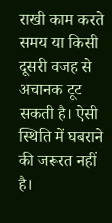राखी काम करते समय या किसी दूसरी वजह से अचानक टूट सकती है। ऐसी स्थिति में घबराने की जरूरत नहीं है।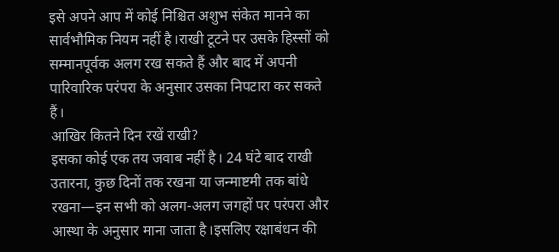इसे अपने आप में कोई निश्चित अशुभ संकेत मानने का सार्वभौमिक नियम नहीं है।राखी टूटने पर उसके हिस्सों को सम्मानपूर्वक अलग रख सकते हैं और बाद में अपनी पारिवारिक परंपरा के अनुसार उसका निपटारा कर सकते हैं।
आखिर कितने दिन रखें राखी?
इसका कोई एक तय जवाब नहीं है। 24 घंटे बाद राखी उतारना, कुछ दिनों तक रखना या जन्माष्टमी तक बांधे रखना—इन सभी को अलग-अलग जगहों पर परंपरा और आस्था के अनुसार माना जाता है।इसलिए रक्षाबंधन की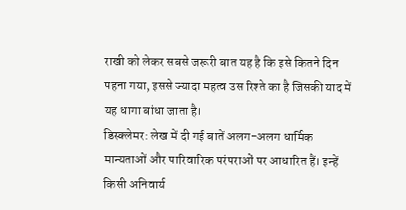राखी को लेकर सबसे जरूरी बात यह है कि इसे कितने दिन पहना गया, इससे ज्यादा महत्व उस रिश्ते का है जिसकी याद में यह धागा बांधा जाता है।
डिस्क्लेमर: लेख में दी गई बातें अलग-अलग धार्मिक मान्यताओं और पारिवारिक परंपराओं पर आधारित हैं। इन्हें किसी अनिवार्य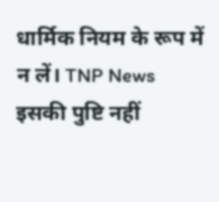धार्मिक नियम के रूप में न लें। TNP News इसकी पुष्टि नहीं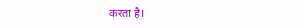करता है।